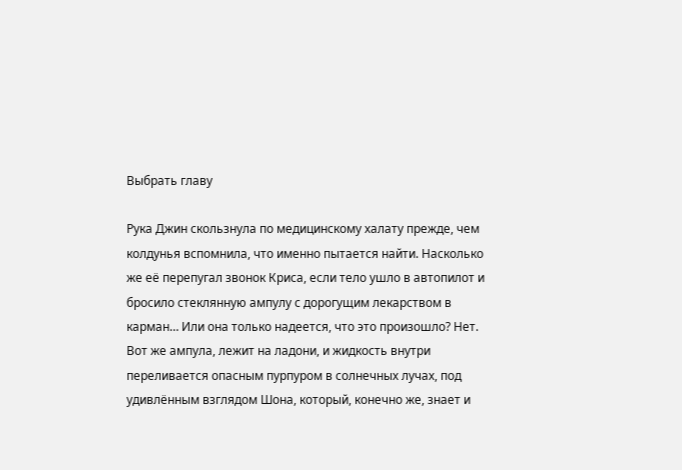Выбрать главу

Рука Джин скользнула по медицинскому халату прежде, чем колдунья вспомнила, что именно пытается найти. Насколько же её перепугал звонок Криса, если тело ушло в автопилот и бросило стеклянную ампулу с дорогущим лекарством в карман… Или она только надеется, что это произошло? Нет. Вот же ампула, лежит на ладони, и жидкость внутри переливается опасным пурпуром в солнечных лучах, под удивлённым взглядом Шона, который, конечно же, знает и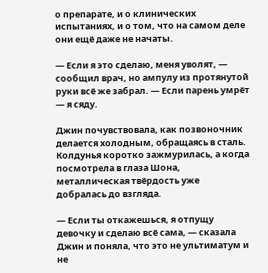о препарате, и о клинических испытаниях, и о том, что на самом деле они ещё даже не начаты.

— Если я это сделаю, меня уволят, — сообщил врач, но ампулу из протянутой руки всё же забрал. — Если парень умрёт — я сяду.

Джин почувствовала, как позвоночник делается холодным, обращаясь в сталь. Колдунья коротко зажмурилась, а когда посмотрела в глаза Шона, металлическая твёрдость уже добралась до взгляда.

— Если ты откажешься, я отпущу девочку и сделаю всё сама, — сказала Джин и поняла, что это не ультиматум и не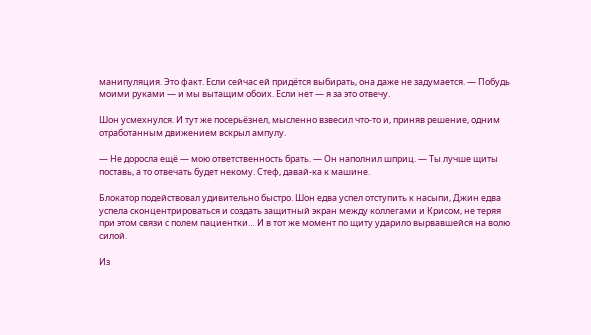манипуляция. Это факт. Если сейчас ей придётся выбирать, она даже не задумается. — Побудь моими руками — и мы вытащим обоих. Если нет — я за это отвечу.

Шон усмехнулся. И тут же посерьёзнел, мысленно взвесил что-то и, приняв решение, одним отработанным движением вскрыл ампулу.

— Не доросла ещё — мою ответственность брать. — Он наполнил шприц. — Ты лучше щиты поставь, а то отвечать будет некому. Стеф, давай-ка к машине.

Блокатор подействовал удивительно быстро. Шон едва успел отступить к насыпи, Джин едва успела сконцентрироваться и создать защитный экран между коллегами и Крисом, не теряя при этом связи с полем пациентки… И в тот же момент по щиту ударило вырвавшейся на волю силой.

Из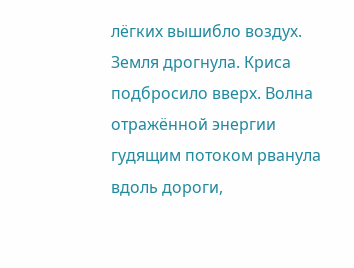лёгких вышибло воздух. Земля дрогнула. Криса подбросило вверх. Волна отражённой энергии гудящим потоком рванула вдоль дороги,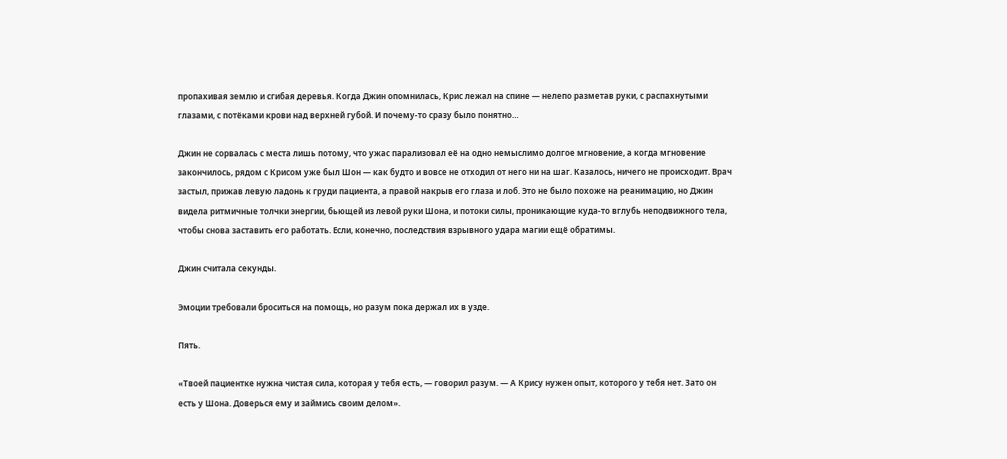пропахивая землю и сгибая деревья. Когда Джин опомнилась, Крис лежал на спине — нелепо разметав руки, с распахнутыми глазами, с потёками крови над верхней губой. И почему-то сразу было понятно…

Джин не сорвалась с места лишь потому, что ужас парализовал её на одно немыслимо долгое мгновение, а когда мгновение закончилось, рядом с Крисом уже был Шон — как будто и вовсе не отходил от него ни на шаг. Казалось, ничего не происходит. Врач застыл, прижав левую ладонь к груди пациента, а правой накрыв его глаза и лоб. Это не было похоже на реанимацию, но Джин видела ритмичные толчки энергии, бьющей из левой руки Шона, и потоки силы, проникающие куда-то вглубь неподвижного тела, чтобы снова заставить его работать. Если, конечно, последствия взрывного удара магии ещё обратимы.

Джин считала секунды.

Эмоции требовали броситься на помощь, но разум пока держал их в узде.

Пять.

«Твоей пациентке нужна чистая сила, которая у тебя есть, — говорил разум. — А Крису нужен опыт, которого у тебя нет. Зато он есть у Шона. Доверься ему и займись своим делом».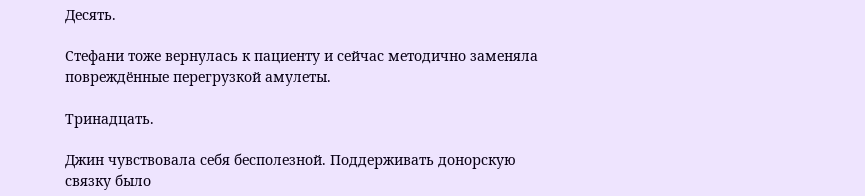Десять.

Стефани тоже вернулась к пациенту и сейчас методично заменяла повреждённые перегрузкой амулеты.

Тринадцать.

Джин чувствовала себя бесполезной. Поддерживать донорскую связку было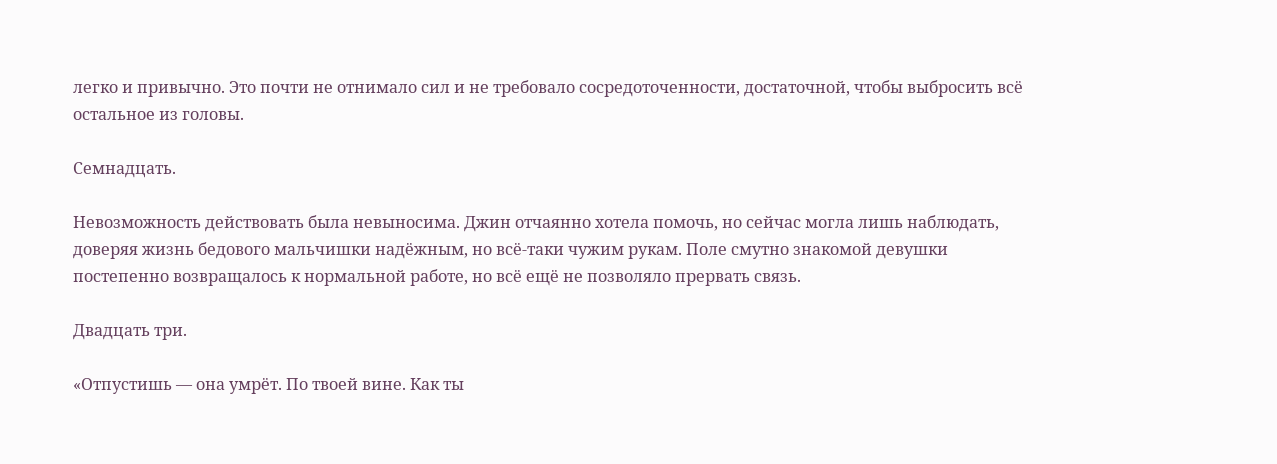легко и привычно. Это почти не отнимало сил и не требовало сосредоточенности, достаточной, чтобы выбросить всё остальное из головы.

Семнадцать.

Невозможность действовать была невыносима. Джин отчаянно хотела помочь, но сейчас могла лишь наблюдать, доверяя жизнь бедового мальчишки надёжным, но всё-таки чужим рукам. Поле смутно знакомой девушки постепенно возвращалось к нормальной работе, но всё ещё не позволяло прервать связь.

Двадцать три.

«Отпустишь — она умрёт. По твоей вине. Как ты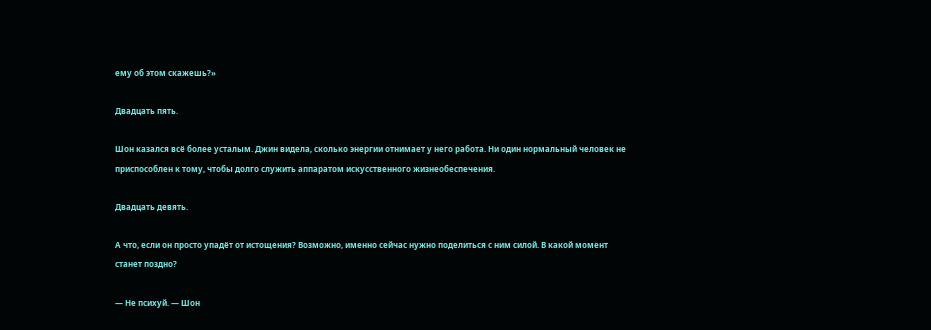ему об этом скажешь?»

Двадцать пять.

Шон казался всё более усталым. Джин видела, сколько энергии отнимает у него работа. Ни один нормальный человек не приспособлен к тому, чтобы долго служить аппаратом искусственного жизнеобеспечения.

Двадцать девять.

А что, если он просто упадёт от истощения? Возможно, именно сейчас нужно поделиться с ним силой. В какой момент станет поздно?

— Не психуй. — Шон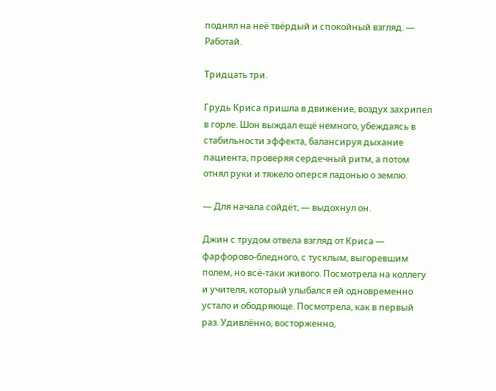поднял на неё твёрдый и спокойный взгляд. — Работай.

Тридцать три.

Грудь Криса пришла в движение, воздух захрипел в горле. Шон выждал ещё немного, убеждаясь в стабильности эффекта, балансируя дыхание пациента, проверяя сердечный ритм, а потом отнял руки и тяжело оперся ладонью о землю.

— Для начала сойдёт, — выдохнул он.

Джин с трудом отвела взгляд от Криса — фарфорово-бледного, с тусклым, выгоревшим полем, но всё-таки живого. Посмотрела на коллегу и учителя, который улыбался ей одновременно устало и ободряюще. Посмотрела, как в первый раз. Удивлённо, восторженно,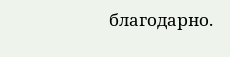благодарно.